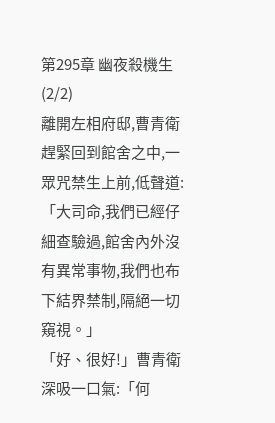第295章 幽夜殺機生(2/2)
離開左相府邸,曹青衛趕緊回到館舍之中,一眾咒禁生上前,低聲道:「大司命,我們已經仔細查驗過,館舍內外沒有異常事物,我們也布下結界禁制,隔絕一切窺視。」
「好、很好!」曹青衛深吸一口氣:「何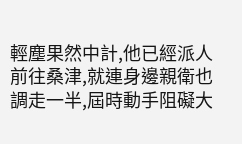輕塵果然中計,他已經派人前往桑津,就連身邊親衛也調走一半,屆時動手阻礙大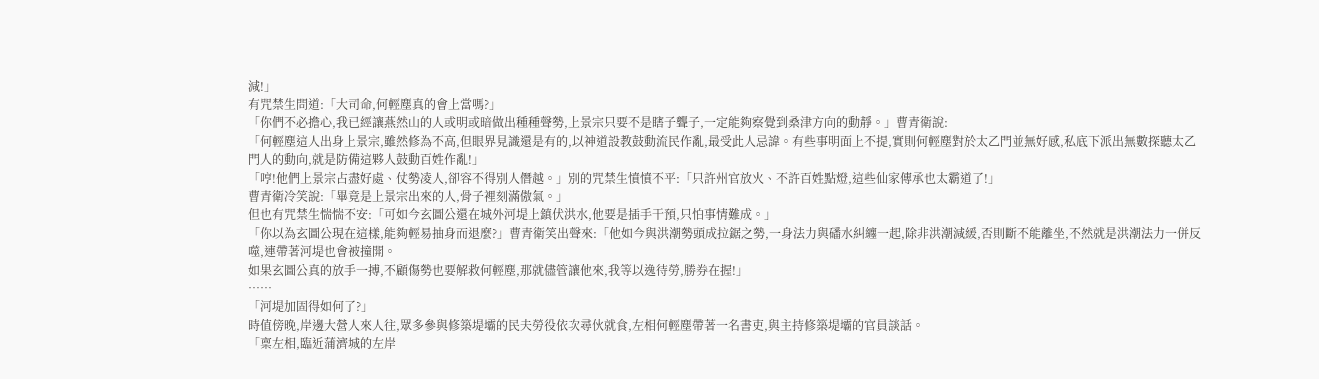減!」
有咒禁生問道:「大司命,何輕塵真的會上當嗎?」
「你們不必擔心,我已經讓燕然山的人或明或暗做出種種聲勢,上景宗只要不是瞎子聾子,一定能夠察覺到桑津方向的動靜。」曹青衛說:
「何輕塵這人出身上景宗,雖然修為不高,但眼界見識還是有的,以神道設教鼓動流民作亂,最受此人忌諱。有些事明面上不提,實則何輕塵對於太乙門並無好感,私底下派出無數探聽太乙門人的動向,就是防備這夥人鼓動百姓作亂!」
「哼!他們上景宗占盡好處、仗勢凌人,卻容不得別人僭越。」別的咒禁生憤憤不平:「只許州官放火、不許百姓點燈,這些仙家傳承也太霸道了!」
曹青衛冷笑說:「畢竟是上景宗出來的人,骨子裡刻滿傲氣。」
但也有咒禁生惴惴不安:「可如今玄圖公還在城外河堤上鎮伏洪水,他要是插手干預,只怕事情難成。」
「你以為玄圖公現在這樣,能夠輕易抽身而退麼?」曹青衛笑出聲來:「他如今與洪潮勢頭成拉鋸之勢,一身法力與磻水糾纏一起,除非洪潮減緩,否則斷不能離坐,不然就是洪潮法力一併反噬,連帶著河堤也會被撞開。
如果玄圖公真的放手一搏,不顧傷勢也要解救何輕塵,那就儘管讓他來,我等以逸待勞,勝券在握!」
……
「河堤加固得如何了?」
時值傍晚,岸邊大營人來人往,眾多參與修築堤壩的民夫勞役依次尋伙就食,左相何輕塵帶著一名書吏,與主持修築堤壩的官員談話。
「稟左相,臨近蒲濟城的左岸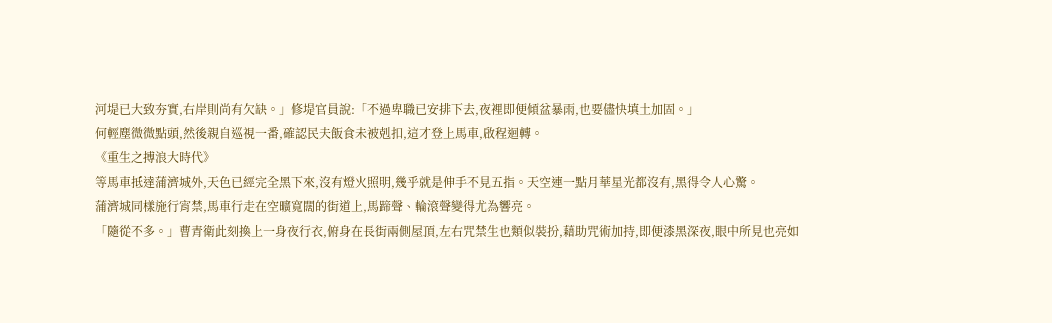河堤已大致夯實,右岸則尚有欠缺。」修堤官員說:「不過卑職已安排下去,夜裡即便傾盆暴雨,也要儘快填土加固。」
何輕塵微微點頭,然後親自巡視一番,確認民夫飯食未被剋扣,這才登上馬車,啟程迴轉。
《重生之搏浪大時代》
等馬車抵達蒲濟城外,天色已經完全黑下來,沒有燈火照明,幾乎就是伸手不見五指。天空連一點月華星光都沒有,黑得令人心驚。
蒲濟城同樣施行宵禁,馬車行走在空曠寬闊的街道上,馬蹄聲、輪滾聲變得尤為響亮。
「隨從不多。」曹青衛此刻換上一身夜行衣,俯身在長街兩側屋頂,左右咒禁生也類似裝扮,藉助咒術加持,即便漆黑深夜,眼中所見也亮如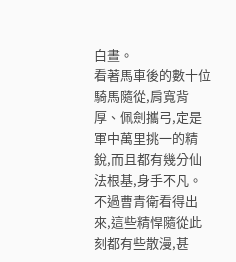白晝。
看著馬車後的數十位騎馬隨從,肩寬背厚、佩劍攜弓,定是軍中萬里挑一的精銳,而且都有幾分仙法根基,身手不凡。
不過曹青衛看得出來,這些精悍隨從此刻都有些散漫,甚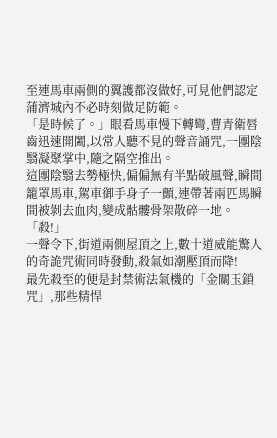至連馬車兩側的翼護都沒做好,可見他們認定蒲濟城內不必時刻做足防範。
「是時候了。」眼看馬車慢下轉彎,曹青衛唇齒迅速開闔,以常人聽不見的聲音誦咒,一團陰翳凝聚掌中,隨之隔空推出。
這團陰翳去勢極快,偏偏無有半點破風聲,瞬間籠罩馬車,駕車御手身子一顫,連帶著兩匹馬瞬間被剝去血肉,變成骷髏骨架散碎一地。
「殺!」
一聲令下,街道兩側屋頂之上,數十道威能驚人的奇詭咒術同時發動,殺氣如潮壓頂而降!
最先殺至的便是封禁術法氣機的「金關玉鎖咒」,那些精悍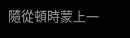隨從頓時蒙上一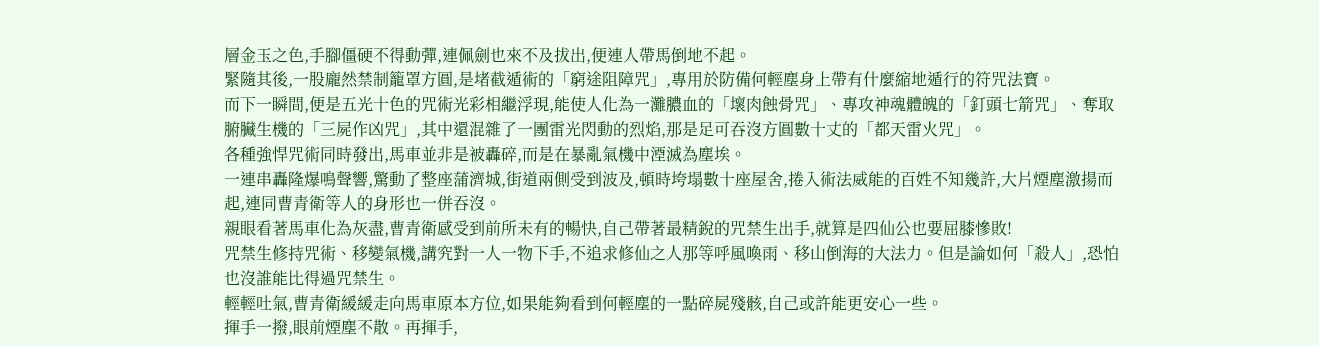層金玉之色,手腳僵硬不得動彈,連佩劍也來不及拔出,便連人帶馬倒地不起。
緊隨其後,一股龐然禁制籠罩方圓,是堵截遁術的「窮途阻障咒」,專用於防備何輕塵身上帶有什麼縮地遁行的符咒法寶。
而下一瞬間,便是五光十色的咒術光彩相繼浮現,能使人化為一灘膿血的「壞肉蝕骨咒」、專攻神魂體魄的「釘頭七箭咒」、奪取腑臟生機的「三屍作凶咒」,其中還混雜了一團雷光閃動的烈焰,那是足可吞沒方圓數十丈的「都天雷火咒」。
各種強悍咒術同時發出,馬車並非是被轟碎,而是在暴亂氣機中湮滅為塵埃。
一連串轟隆爆鳴聲響,驚動了整座蒲濟城,街道兩側受到波及,頓時垮塌數十座屋舍,捲入術法威能的百姓不知幾許,大片煙塵激揚而起,連同曹青衛等人的身形也一併吞沒。
親眼看著馬車化為灰盡,曹青衛感受到前所未有的暢快,自己帶著最精銳的咒禁生出手,就算是四仙公也要屈膝慘敗!
咒禁生修持咒術、移變氣機,講究對一人一物下手,不追求修仙之人那等呼風喚雨、移山倒海的大法力。但是論如何「殺人」,恐怕也沒誰能比得過咒禁生。
輕輕吐氣,曹青衛緩緩走向馬車原本方位,如果能夠看到何輕塵的一點碎屍殘骸,自己或許能更安心一些。
揮手一撥,眼前煙塵不散。再揮手,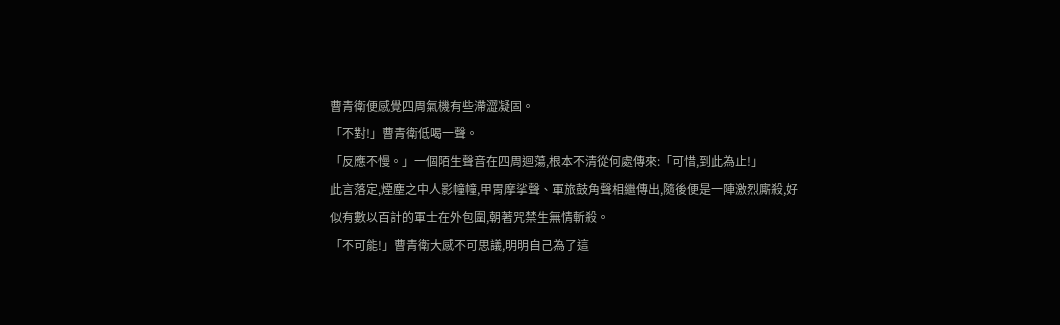曹青衛便感覺四周氣機有些滯澀凝固。
「不對!」曹青衛低喝一聲。
「反應不慢。」一個陌生聲音在四周迴蕩,根本不清從何處傳來:「可惜,到此為止!」
此言落定,煙塵之中人影幢幢,甲胃摩挲聲、軍旅鼓角聲相繼傳出,隨後便是一陣激烈廝殺,好似有數以百計的軍士在外包圍,朝著咒禁生無情斬殺。
「不可能!」曹青衛大感不可思議,明明自己為了這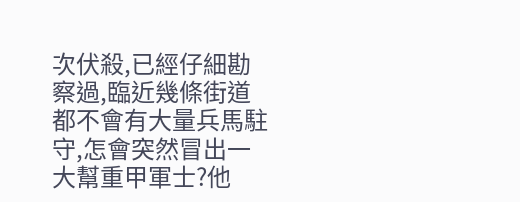次伏殺,已經仔細勘察過,臨近幾條街道都不會有大量兵馬駐守,怎會突然冒出一大幫重甲軍士?他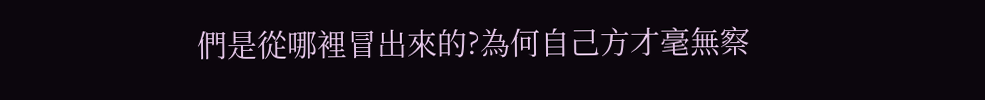們是從哪裡冒出來的?為何自己方才毫無察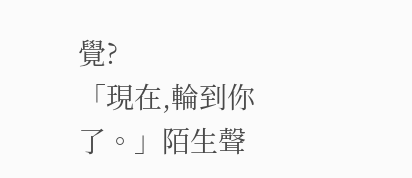覺?
「現在,輪到你了。」陌生聲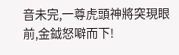音未完,一尊虎頭神將突現眼前,金鉞怒噼而下!